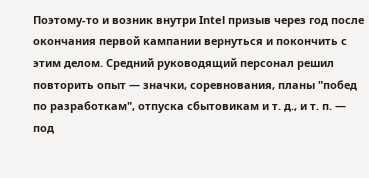Поэтому-то и возник внутри Intel призыв через год после окончания первой кампании вернуться и покончить с этим делом. Средний руководящий персонал решил повторить опыт — значки, соревнования, планы "побед по разработкам", отпуска сбытовикам и т. д., и т. п. — под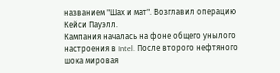названием "Шах и мат". Возглавил операцию Кейси Пауэлл.
Кампания началась на фоне общего унылого настроения в Intel. После второго нефтяного шока мировая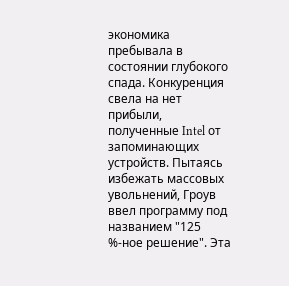экономика пребывала в состоянии глубокого спада. Конкуренция свела на нет прибыли, полученные Intel от запоминающих устройств. Пытаясь избежать массовых увольнений, Гроув ввел программу под названием "125 %-ное решение". Эта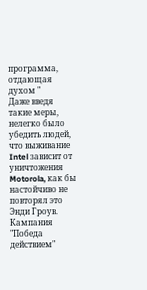программа, отдающая духом "
Даже введя такие меры, нелегко было убедить людей, что выживание Intel зависит от уничтожения Motorola, как бы настойчиво не повторял это Энди Гроув. Кампания "Победа действием"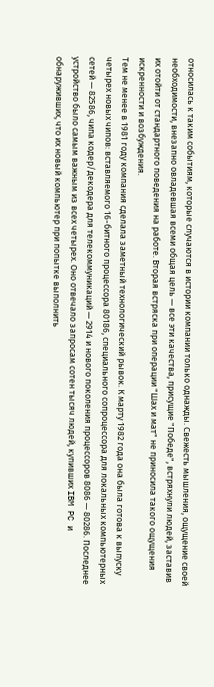относилась к таким событиям, которые случаются в истории компании только однажды. Свежесть мышления, ощущение своей необходимости, внезапно овладевшая всеми общая цель — все эти качества, присущие "Победе", встряхнули людей, заставив их отойти от стандартного поведения на работе. Вторая встряска при операции "Шах и мат" не приносила такого ощущения искренности и возбуждения.
Тем не менее в 1981 году компания сделала заметный технологический рывок. К марту 1982 года она была готова к выпуску четырех новых чипов: вставляемого 16-битного процессора 80186, специального сопроцессора для локальных компьютерных сетей — 82586, чипа кодер/декодера для телекоммуникаций — 2914 и нового поколения процессоров 8086 — 80286. Последнее устройство было самым важным из всех четырех. Оно отвечало запросам сотен тысяч людей, купивших IBM PC и обнаруживших, что их новый компьютер при попытке выполнить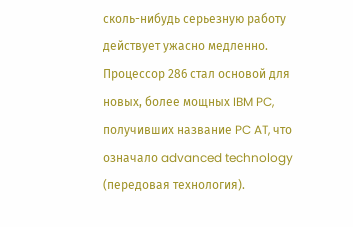сколь-нибудь серьезную работу действует ужасно медленно. Процессор 286 стал основой для новых, более мощных IBM PC, получивших название PC AT, что означало advanced technology (передовая технология).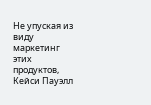Не упуская из виду маркетинг этих продуктов, Кейси Пауэлл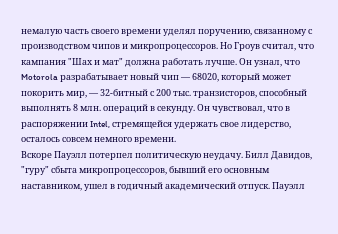немалую часть своего времени уделял поручению, связанному с производством чипов и микропроцессоров. Но Гроув считал, что кампания "Шах и мат" должна работать лучше. Он узнал, что Motorola разрабатывает новый чип — 68020, который может покорить мир, — 32-битный с 200 тыс. транзисторов, способный выполнять 8 млн. операций в секунду. Он чувствовал, что в распоряжении Intel, стремящейся удержать свое лидерство, осталось совсем немного времени.
Вскоре Пауэлл потерпел политическую неудачу. Билл Давидов, "гуру" сбыта микропроцессоров, бывший его основным наставником, ушел в годичный академический отпуск. Пауэлл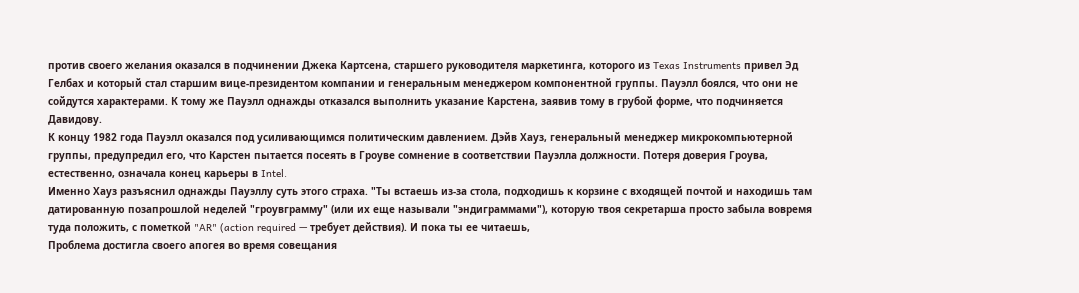против своего желания оказался в подчинении Джека Картсена, старшего руководителя маркетинга, которого из Texas Instruments привел Эд Гелбах и который стал старшим вице-президентом компании и генеральным менеджером компонентной группы. Пауэлл боялся, что они не сойдутся характерами. К тому же Пауэлл однажды отказался выполнить указание Карстена, заявив тому в грубой форме, что подчиняется Давидову.
К концу 1982 года Пауэлл оказался под усиливающимся политическим давлением. Дэйв Хауз, генеральный менеджер микрокомпьютерной группы, предупредил его, что Карстен пытается посеять в Гроуве сомнение в соответствии Пауэлла должности. Потеря доверия Гроува, естественно, означала конец карьеры в Intel.
Именно Хауз разъяснил однажды Пауэллу суть этого страха. "Ты встаешь из-за стола, подходишь к корзине с входящей почтой и находишь там датированную позапрошлой неделей "гроувграмму" (или их еще называли "эндиграммами"), которую твоя секретарша просто забыла вовремя туда положить, с пометкой "AR" (action required — требует действия). И пока ты ее читаешь,
Проблема достигла своего апогея во время совещания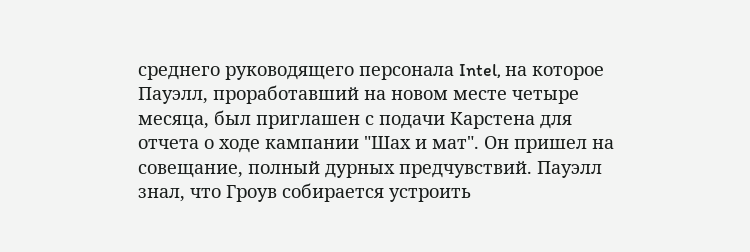среднего руководящего персонала Intel, на которое Пауэлл, проработавший на новом месте четыре месяца, был приглашен с подачи Карстена для отчета о ходе кампании "Шах и мат". Он пришел на совещание, полный дурных предчувствий. Пауэлл знал, что Гроув собирается устроить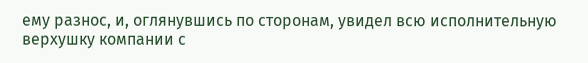ему разнос, и, оглянувшись по сторонам, увидел всю исполнительную верхушку компании с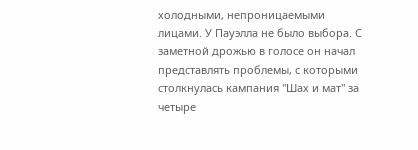холодными, непроницаемыми лицами. У Пауэлла не было выбора. С заметной дрожью в голосе он начал представлять проблемы, с которыми столкнулась кампания "Шах и мат" за четыре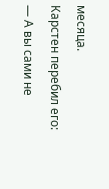месяца.
Карстен перебил его:
— А вы сами не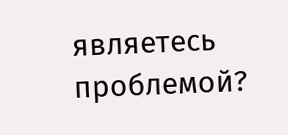являетесь проблемой?